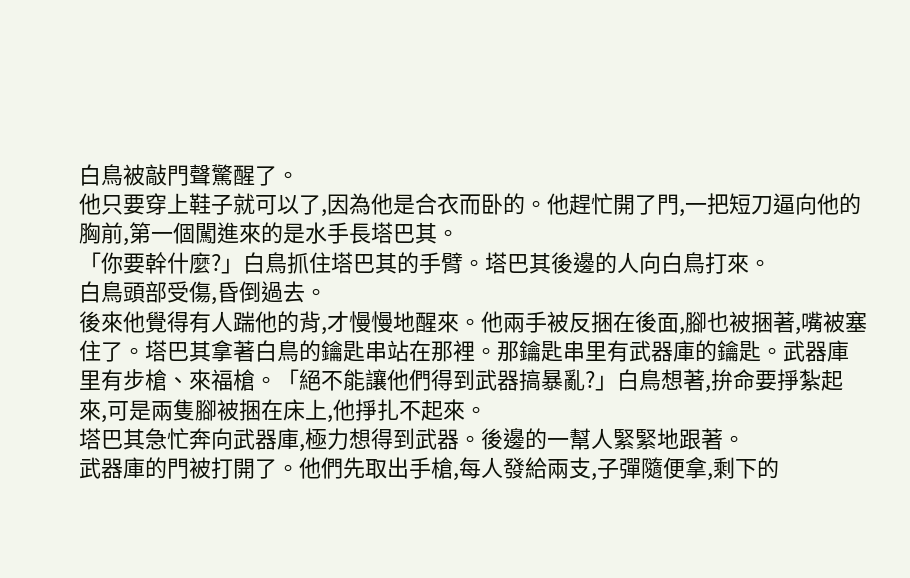白鳥被敲門聲驚醒了。
他只要穿上鞋子就可以了,因為他是合衣而卧的。他趕忙開了門,一把短刀逼向他的胸前,第一個闖進來的是水手長塔巴其。
「你要幹什麼?」白鳥抓住塔巴其的手臂。塔巴其後邊的人向白鳥打來。
白鳥頭部受傷,昏倒過去。
後來他覺得有人踹他的背,才慢慢地醒來。他兩手被反捆在後面,腳也被捆著,嘴被塞住了。塔巴其拿著白鳥的鑰匙串站在那裡。那鑰匙串里有武器庫的鑰匙。武器庫里有步槍、來福槍。「絕不能讓他們得到武器搞暴亂?」白鳥想著,拚命要掙紮起來,可是兩隻腳被捆在床上,他掙扎不起來。
塔巴其急忙奔向武器庫,極力想得到武器。後邊的一幫人緊緊地跟著。
武器庫的門被打開了。他們先取出手槍,每人發給兩支,子彈隨便拿,剩下的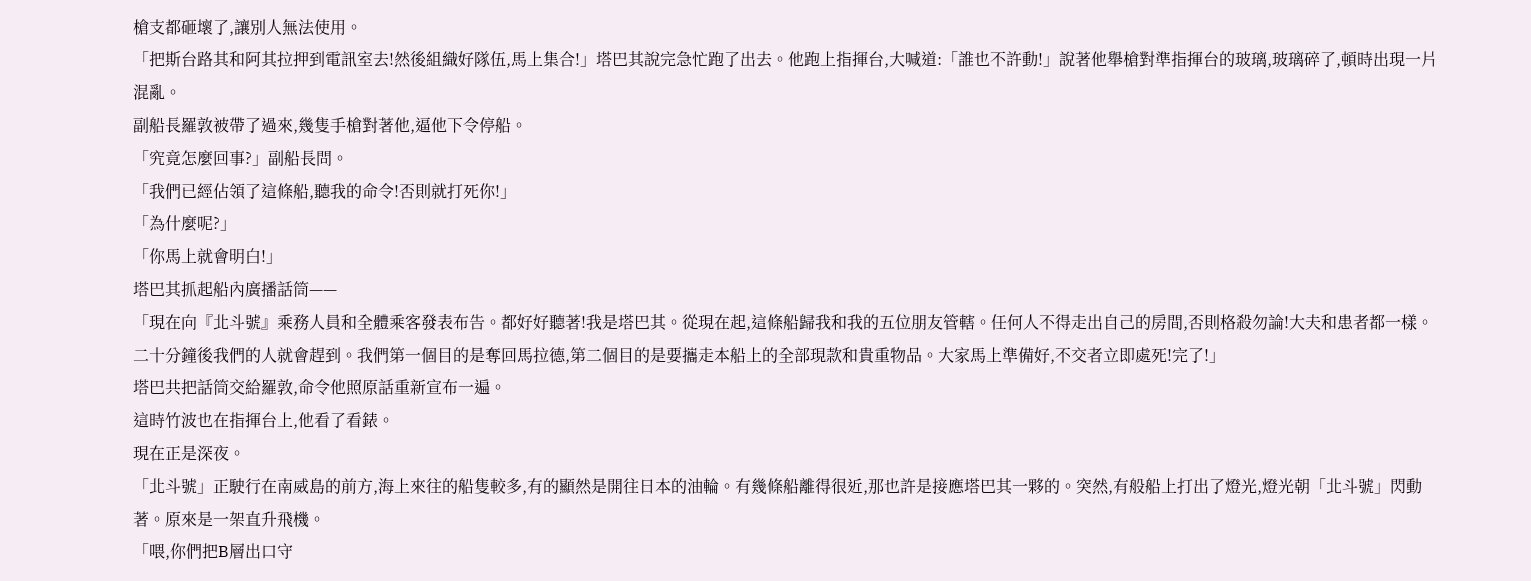槍支都砸壞了,讓別人無法使用。
「把斯台路其和阿其拉押到電訊室去!然後組織好隊伍,馬上集合!」塔巴其說完急忙跑了出去。他跑上指揮台,大喊道:「誰也不許動!」說著他舉槍對準指揮台的玻璃,玻璃碎了,頓時出現一片混亂。
副船長羅敦被帶了過來,幾隻手槍對著他,逼他下令停船。
「究竟怎麼回事?」副船長問。
「我們已經佔領了這條船,聽我的命令!否則就打死你!」
「為什麼呢?」
「你馬上就會明白!」
塔巴其抓起船內廣播話筒——
「現在向『北斗號』乘務人員和全體乘客發表布告。都好好聽著!我是塔巴其。從現在起,這條船歸我和我的五位朋友管轄。任何人不得走出自己的房間,否則格殺勿論!大夫和患者都一樣。二十分鐘後我們的人就會趕到。我們第一個目的是奪回馬拉德,第二個目的是要攜走本船上的全部現款和貴重物品。大家馬上準備好,不交者立即處死!完了!」
塔巴共把話筒交給羅敦,命令他照原話重新宣布一遍。
這時竹波也在指揮台上,他看了看錶。
現在正是深夜。
「北斗號」正駛行在南威島的前方,海上來往的船隻較多,有的顯然是開往日本的油輪。有幾條船離得很近,那也許是接應塔巴其一夥的。突然,有般船上打出了燈光,燈光朝「北斗號」閃動著。原來是一架直升飛機。
「喂,你們把B層出口守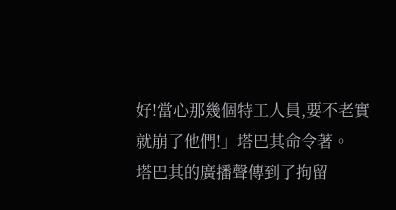好!當心那幾個特工人員,要不老實就崩了他們!」塔巴其命令著。
塔巴其的廣播聲傳到了拘留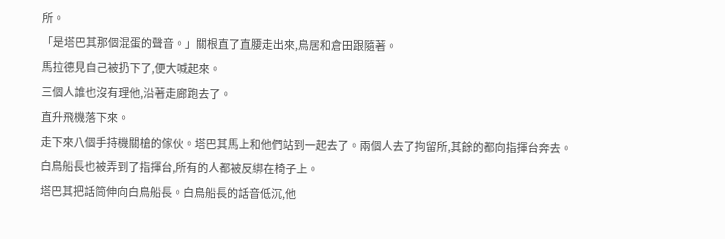所。
「是塔巴其那個混蛋的聲音。」關根直了直腰走出來,鳥居和倉田跟隨著。
馬拉德見自己被扔下了,便大喊起來。
三個人誰也沒有理他,沿著走廊跑去了。
直升飛機落下來。
走下來八個手持機關槍的傢伙。塔巴其馬上和他們站到一起去了。兩個人去了拘留所,其餘的都向指揮台奔去。
白鳥船長也被弄到了指揮台,所有的人都被反綁在椅子上。
塔巴其把話筒伸向白鳥船長。白鳥船長的話音低沉,他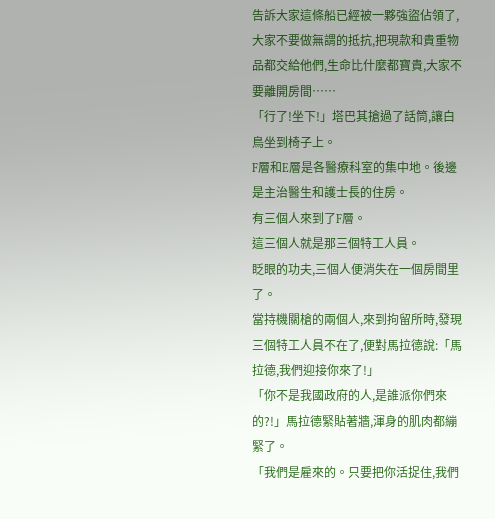告訴大家這條船已經被一夥強盜佔領了,大家不要做無謂的抵抗,把現款和貴重物品都交給他們,生命比什麼都寶貴,大家不要離開房間……
「行了!坐下!」塔巴其搶過了話筒,讓白鳥坐到椅子上。
F層和E層是各醫療科室的集中地。後邊是主治醫生和護士長的住房。
有三個人來到了F層。
這三個人就是那三個特工人員。
眨眼的功夫,三個人便消失在一個房間里了。
當持機關槍的兩個人,來到拘留所時,發現三個特工人員不在了,便對馬拉德說:「馬拉德,我們迎接你來了!」
「你不是我國政府的人,是誰派你們來的?!」馬拉德緊貼著牆,渾身的肌肉都繃緊了。
「我們是雇來的。只要把你活捉住,我們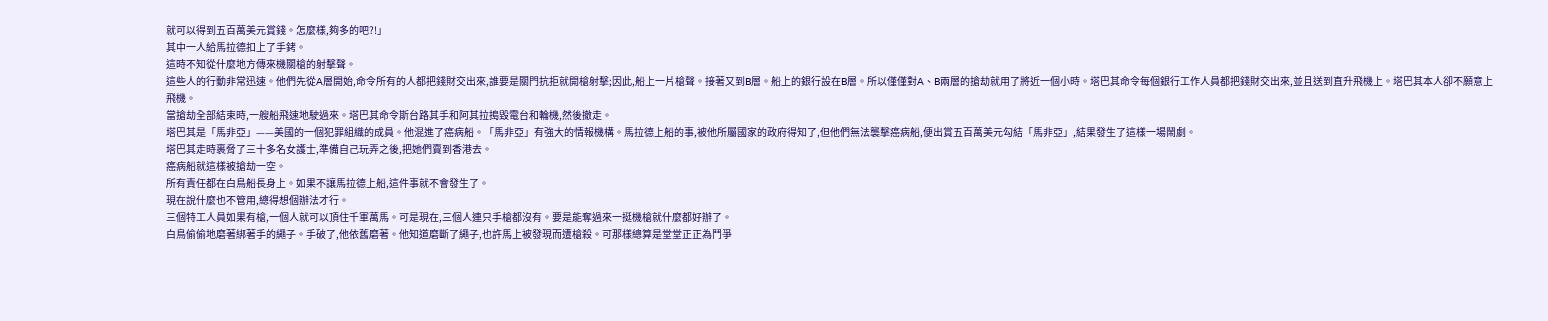就可以得到五百萬美元賞錢。怎麼樣,夠多的吧?!」
其中一人給馬拉德扣上了手銬。
這時不知從什麼地方傳來機關槍的射擊聲。
這些人的行動非常迅速。他們先從A層開始,命令所有的人都把錢財交出來,誰要是關門抗拒就開槍射擊;因此,船上一片槍聲。接著又到B層。船上的銀行設在B層。所以僅僅對A、B兩層的搶劫就用了將近一個小時。塔巴其命令每個銀行工作人員都把錢財交出來,並且送到直升飛機上。塔巴其本人卻不願意上飛機。
當搶劫全部結束時,一艘船飛速地駛過來。塔巴其命令斯台路其手和阿其拉搗毀電台和輪機,然後撤走。
塔巴其是「馬非亞」——美國的一個犯罪組織的成員。他混進了癌病船。「馬非亞」有強大的情報機構。馬拉德上船的事,被他所屬國家的政府得知了,但他們無法襲擊癌病船,便出賞五百萬美元勾結「馬非亞」,結果發生了這樣一場鬧劇。
塔巴其走時裹脅了三十多名女護士,準備自己玩弄之後,把她們賣到香港去。
癌病船就這樣被搶劫一空。
所有責任都在白鳥船長身上。如果不讓馬拉德上船,這件事就不會發生了。
現在說什麼也不管用,總得想個辦法才行。
三個特工人員如果有槍,一個人就可以頂住千軍萬馬。可是現在,三個人連只手槍都沒有。要是能奪過來一挺機槍就什麼都好辦了。
白鳥偷偷地磨著綁著手的繩子。手破了,他依舊磨著。他知道磨斷了繩子,也許馬上被發現而遭槍殺。可那樣總算是堂堂正正為鬥爭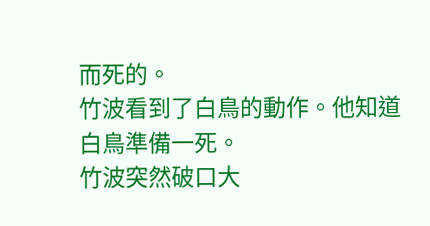而死的。
竹波看到了白鳥的動作。他知道白鳥準備一死。
竹波突然破口大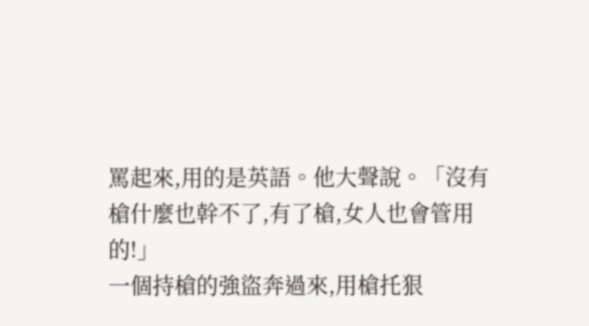罵起來,用的是英語。他大聲說。「沒有槍什麼也幹不了,有了槍,女人也會管用的!」
一個持槍的強盜奔過來,用槍托狠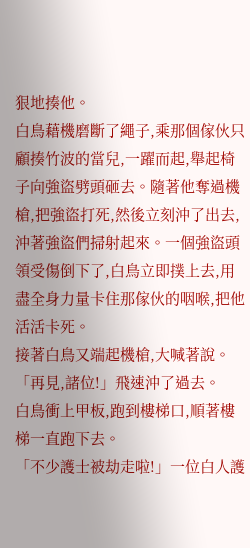狠地揍他。
白鳥藉機磨斷了繩子,乘那個傢伙只顧揍竹波的當兒,一躍而起,舉起椅子向強盜劈頭砸去。隨著他奪過機槍,把強盜打死,然後立刻沖了出去,沖著強盜們掃射起來。一個強盜頭領受傷倒下了,白鳥立即撲上去,用盡全身力量卡住那傢伙的咽喉,把他活活卡死。
接著白鳥又端起機槍,大喊著說。「再見,諸位!」飛速沖了過去。
白鳥衝上甲板,跑到樓梯口,順著樓梯一直跑下去。
「不少護士被劫走啦!」一位白人護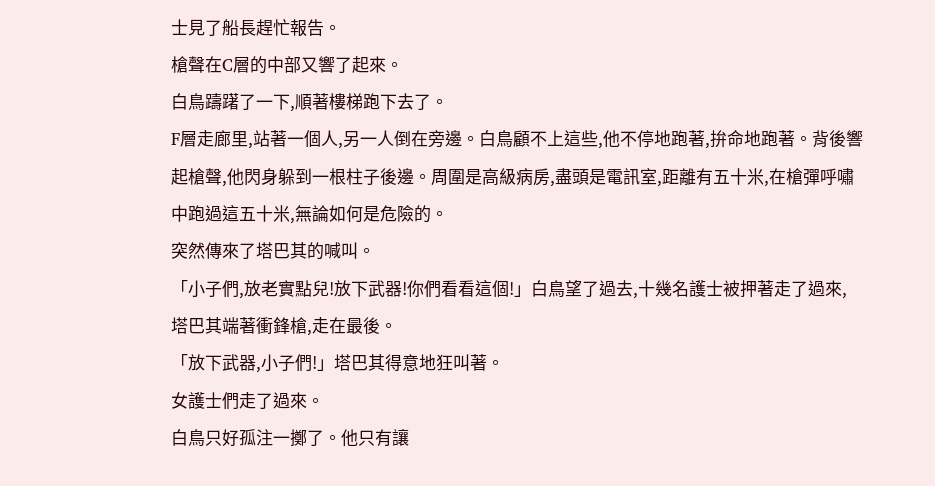士見了船長趕忙報告。
槍聲在C層的中部又響了起來。
白鳥躊躇了一下,順著樓梯跑下去了。
F層走廊里,站著一個人,另一人倒在旁邊。白鳥顧不上這些,他不停地跑著,拚命地跑著。背後響起槍聲,他閃身躲到一根柱子後邊。周圍是高級病房,盡頭是電訊室,距離有五十米,在槍彈呼嘯中跑過這五十米,無論如何是危險的。
突然傳來了塔巴其的喊叫。
「小子們,放老實點兒!放下武器!你們看看這個!」白鳥望了過去,十幾名護士被押著走了過來,塔巴其端著衝鋒槍,走在最後。
「放下武器,小子們!」塔巴其得意地狂叫著。
女護士們走了過來。
白鳥只好孤注一擲了。他只有讓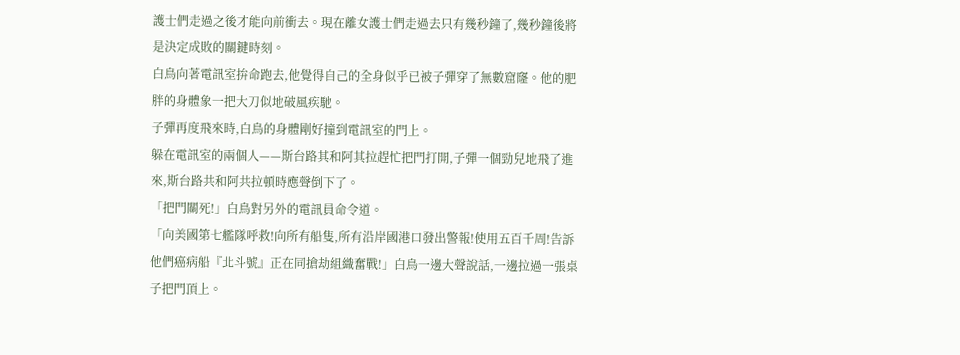護士們走過之後才能向前衝去。現在離女護士們走過去只有幾秒鐘了,幾秒鐘後將是決定成敗的關鍵時刻。
白鳥向著電訊室拚命跑去,他覺得自己的全身似乎已被子彈穿了無數窟窿。他的肥胖的身體象一把大刀似地破風疾馳。
子彈再度飛來時,白鳥的身體剛好撞到電訊室的門上。
躲在電訊室的兩個人——斯台路其和阿其拉趕忙把門打開,子彈一個勁兒地飛了進來,斯台路共和阿共拉頓時應聲倒下了。
「把門關死!」白鳥對另外的電訊員命令道。
「向美國第七艦隊呼救!向所有船隻,所有沿岸國港口發出警報!使用五百千周!告訴他們癌病船『北斗號』正在同搶劫組織奮戰!」白鳥一邊大聲說話,一邊拉過一張桌子把門頂上。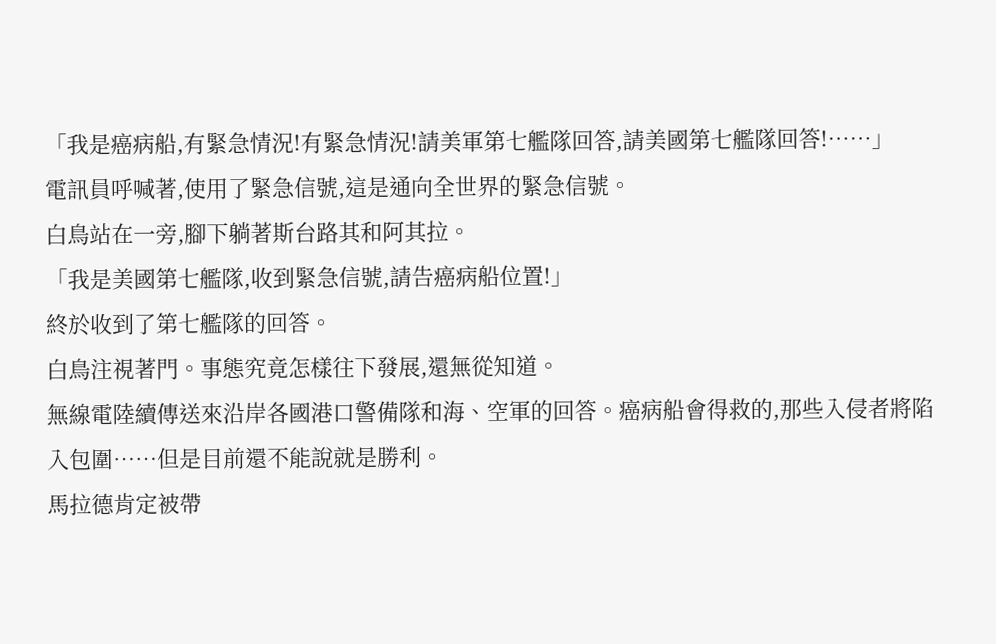「我是癌病船,有緊急情況!有緊急情況!請美軍第七艦隊回答,請美國第七艦隊回答!……」
電訊員呼喊著,使用了緊急信號,這是通向全世界的緊急信號。
白鳥站在一旁,腳下躺著斯台路其和阿其拉。
「我是美國第七艦隊,收到緊急信號,請告癌病船位置!」
終於收到了第七艦隊的回答。
白鳥注視著門。事態究竟怎樣往下發展,還無從知道。
無線電陸續傳送來沿岸各國港口警備隊和海、空軍的回答。癌病船會得救的,那些入侵者將陷入包圍……但是目前還不能說就是勝利。
馬拉德肯定被帶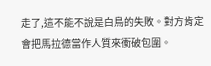走了,這不能不說是白鳥的失敗。對方肯定會把馬拉德當作人質來衝破包圍。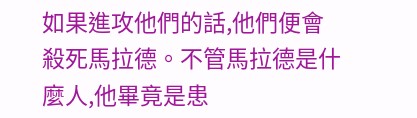如果進攻他們的話,他們便會殺死馬拉德。不管馬拉德是什麼人,他畢竟是患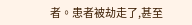者。患者被劫走了,甚至